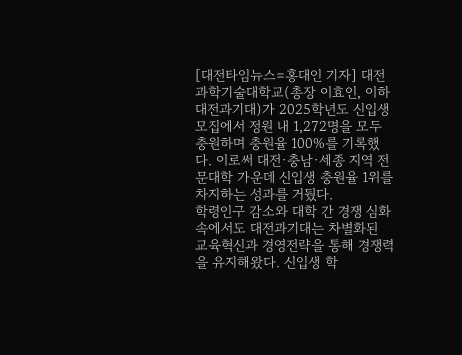[대전타임뉴스=홍대인 기자] 대전과학기술대학교(총장 이효인, 이하 대전과기대)가 2025학년도 신입생 모집에서 정원 내 1,272명을 모두 충원하며 충원율 100%를 기록했다. 이로써 대전·충남·세종 지역 전문대학 가운데 신입생 충원율 1위를 차지하는 성과를 거뒀다.
학령인구 감소와 대학 간 경쟁 심화 속에서도 대전과기대는 차별화된 교육혁신과 경영전략을 통해 경쟁력을 유지해왔다. 신입생 학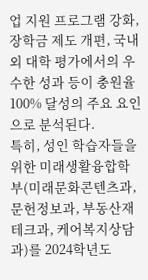업 지원 프로그램 강화, 장학금 제도 개편, 국내외 대학 평가에서의 우수한 성과 등이 충원율 100% 달성의 주요 요인으로 분석된다.
특히, 성인 학습자들을 위한 미래생활융합학부(미래문화콘텐츠과, 문헌정보과, 부동산재테크과, 케어복지상담과)를 2024학년도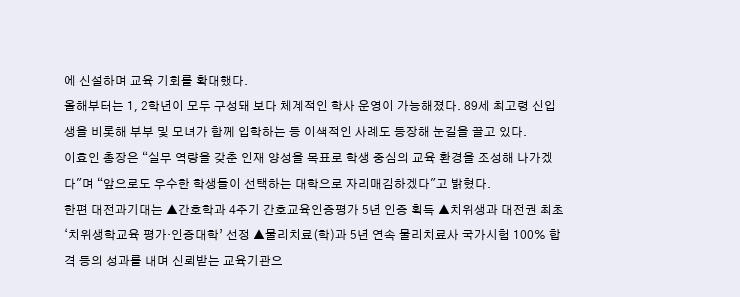에 신설하며 교육 기회를 확대했다.
올해부터는 1, 2학년이 모두 구성돼 보다 체계적인 학사 운영이 가능해졌다. 89세 최고령 신입생을 비롯해 부부 및 모녀가 함께 입학하는 등 이색적인 사례도 등장해 눈길을 끌고 있다.
이효인 총장은 “실무 역량을 갖춘 인재 양성을 목표로 학생 중심의 교육 환경을 조성해 나가겠다"며 “앞으로도 우수한 학생들이 선택하는 대학으로 자리매김하겠다"고 밝혔다.
한편 대전과기대는 ▲간호학과 4주기 간호교육인증평가 5년 인증 획득 ▲치위생과 대전권 최초 ‘치위생학교육 평가·인증대학’ 선정 ▲물리치료(학)과 5년 연속 물리치료사 국가시험 100% 합격 등의 성과를 내며 신뢰받는 교육기관으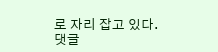로 자리 잡고 있다.
댓글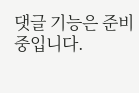댓글 기능은 준비 중입니다.